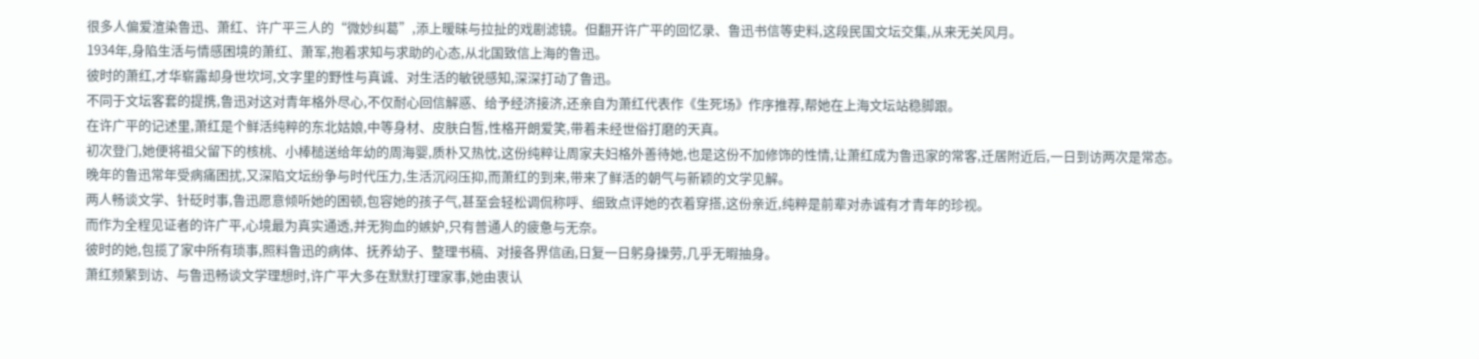很多人偏爱渲染鲁迅、萧红、许广平三人的“微妙纠葛”,添上暧昧与拉扯的戏剧滤镜。但翻开许广平的回忆录、鲁迅书信等史料,这段民国文坛交集,从来无关风月。
1934年,身陷生活与情感困境的萧红、萧军,抱着求知与求助的心态,从北国致信上海的鲁迅。
彼时的萧红,才华崭露却身世坎坷,文字里的野性与真诚、对生活的敏锐感知,深深打动了鲁迅。
不同于文坛客套的提携,鲁迅对这对青年格外尽心,不仅耐心回信解惑、给予经济接济,还亲自为萧红代表作《生死场》作序推荐,帮她在上海文坛站稳脚跟。
在许广平的记述里,萧红是个鲜活纯粹的东北姑娘,中等身材、皮肤白皙,性格开朗爱笑,带着未经世俗打磨的天真。
初次登门,她便将祖父留下的核桃、小棒槌送给年幼的周海婴,质朴又热忱,这份纯粹让周家夫妇格外善待她,也是这份不加修饰的性情,让萧红成为鲁迅家的常客,迁居附近后,一日到访两次是常态。
晚年的鲁迅常年受病痛困扰,又深陷文坛纷争与时代压力,生活沉闷压抑,而萧红的到来,带来了鲜活的朝气与新颖的文学见解。
两人畅谈文学、针砭时事,鲁迅愿意倾听她的困顿,包容她的孩子气,甚至会轻松调侃称呼、细致点评她的衣着穿搭,这份亲近,纯粹是前辈对赤诚有才青年的珍视。
而作为全程见证者的许广平,心境最为真实通透,并无狗血的嫉妒,只有普通人的疲惫与无奈。
彼时的她,包揽了家中所有琐事,照料鲁迅的病体、抚养幼子、整理书稿、对接各界信函,日复一日躬身操劳,几乎无暇抽身。
萧红频繁到访、与鲁迅畅谈文学理想时,许广平大多在默默打理家事,她由衷认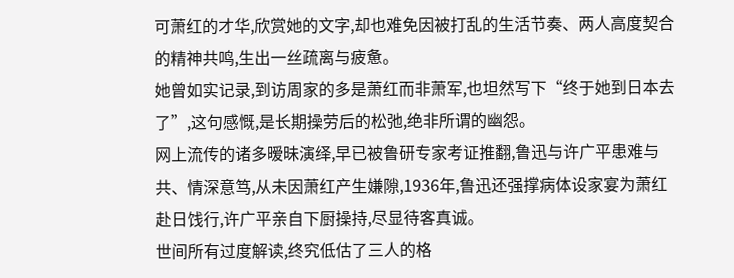可萧红的才华,欣赏她的文字,却也难免因被打乱的生活节奏、两人高度契合的精神共鸣,生出一丝疏离与疲惫。
她曾如实记录,到访周家的多是萧红而非萧军,也坦然写下“终于她到日本去了”,这句感慨,是长期操劳后的松弛,绝非所谓的幽怨。
网上流传的诸多暧昧演绎,早已被鲁研专家考证推翻,鲁迅与许广平患难与共、情深意笃,从未因萧红产生嫌隙,1936年,鲁迅还强撑病体设家宴为萧红赴日饯行,许广平亲自下厨操持,尽显待客真诚。
世间所有过度解读,终究低估了三人的格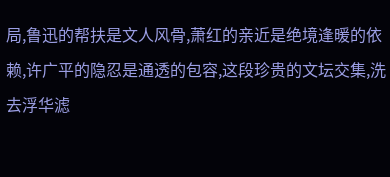局,鲁迅的帮扶是文人风骨,萧红的亲近是绝境逢暖的依赖,许广平的隐忍是通透的包容,这段珍贵的文坛交集,洗去浮华滤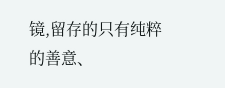镜,留存的只有纯粹的善意、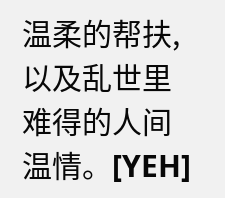温柔的帮扶,以及乱世里难得的人间温情。[YEH]